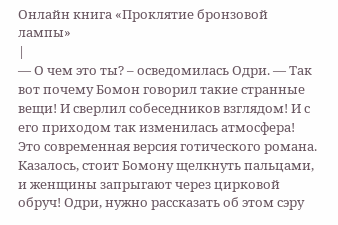Онлайн книга «Проклятие бронзовой лампы»
|
— О чем это ты? – осведомилась Одри. — Так вот почему Бомон говорил такие странные вещи! И сверлил собеседников взглядом! И с его приходом так изменилась атмосфера! Это современная версия готического романа. Казалось, стоит Бомону щелкнуть пальцами, и женщины запрыгают через цирковой обруч! Одри, нужно рассказать об этом сэру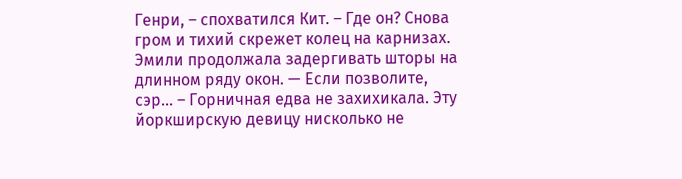Генри, – спохватился Кит. – Где он? Снова гром и тихий скрежет колец на карнизах. Эмили продолжала задергивать шторы на длинном ряду окон. — Если позволите, сэр… – Горничная едва не захихикала. Эту йоркширскую девицу нисколько не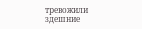тревожили здешние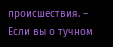происшествия. – Если вы о тучном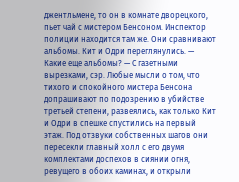джентльмене, то он в комнате дворецкого, пьет чай с мистером Бенсоном. Инспектор полиции находится там же. Они сравнивают альбомы. Кит и Одри переглянулись. — Какие еще альбомы? — С газетными вырезками, сэр. Любые мысли о том, что тихого и спокойного мистера Бенсона допрашивают по подозрению в убийстве третьей степени, развеялись, как только Кит и Одри в спешке спустились на первый этаж. Под отзвуки собственных шагов они пересекли главный холл с его двумя комплектами доспехов в сиянии огня, ревущего в обоих каминах, и открыли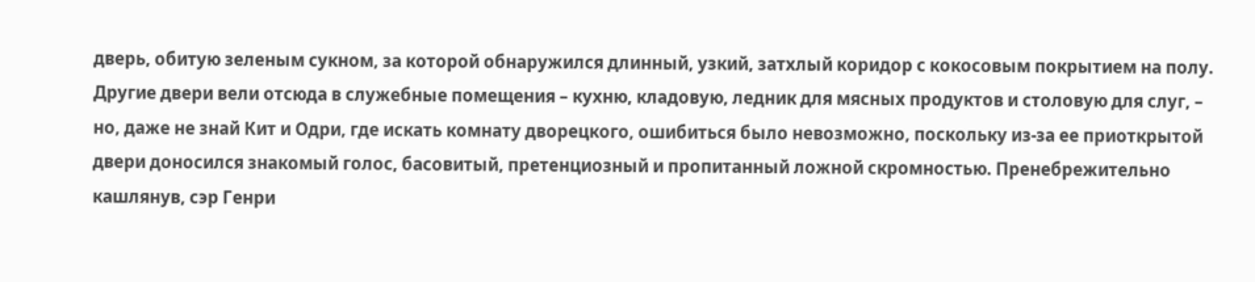дверь, обитую зеленым сукном, за которой обнаружился длинный, узкий, затхлый коридор с кокосовым покрытием на полу. Другие двери вели отсюда в служебные помещения – кухню, кладовую, ледник для мясных продуктов и столовую для слуг, – но, даже не знай Кит и Одри, где искать комнату дворецкого, ошибиться было невозможно, поскольку из-за ее приоткрытой двери доносился знакомый голос, басовитый, претенциозный и пропитанный ложной скромностью. Пренебрежительно кашлянув, сэр Генри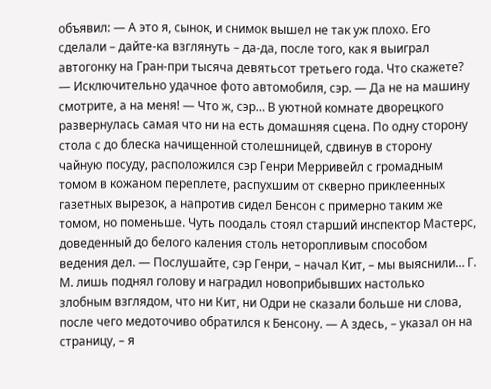объявил: — А это я, сынок, и снимок вышел не так уж плохо. Его сделали – дайте-ка взглянуть – да-да, после того, как я выиграл автогонку на Гран-при тысяча девятьсот третьего года. Что скажете? — Исключительно удачное фото автомобиля, сэр. — Да не на машину смотрите, а на меня! — Что ж, сэр… В уютной комнате дворецкого развернулась самая что ни на есть домашняя сцена. По одну сторону стола с до блеска начищенной столешницей, сдвинув в сторону чайную посуду, расположился сэр Генри Мерривейл с громадным томом в кожаном переплете, распухшим от скверно приклеенных газетных вырезок, а напротив сидел Бенсон с примерно таким же томом, но поменьше. Чуть поодаль стоял старший инспектор Мастерс, доведенный до белого каления столь неторопливым способом ведения дел. — Послушайте, сэр Генри, – начал Кит, – мы выяснили… Г. М. лишь поднял голову и наградил новоприбывших настолько злобным взглядом, что ни Кит, ни Одри не сказали больше ни слова, после чего медоточиво обратился к Бенсону. — А здесь, – указал он на страницу, – я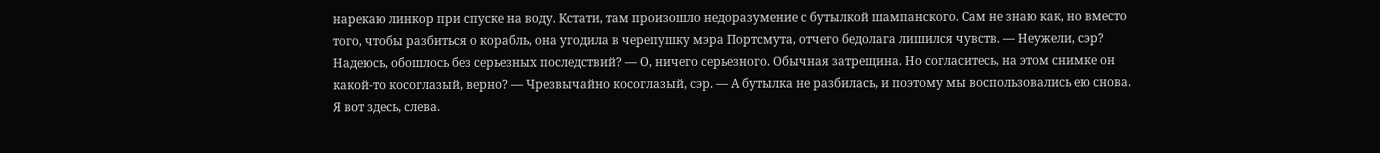нарекаю линкор при спуске на воду. Кстати, там произошло недоразумение с бутылкой шампанского. Сам не знаю как, но вместо того, чтобы разбиться о корабль, она угодила в черепушку мэра Портсмута, отчего бедолага лишился чувств. — Неужели, сэр? Надеюсь, обошлось без серьезных последствий? — О, ничего серьезного. Обычная затрещина. Но согласитесь, на этом снимке он какой-то косоглазый, верно? — Чрезвычайно косоглазый, сэр. — А бутылка не разбилась, и поэтому мы воспользовались ею снова. Я вот здесь, слева.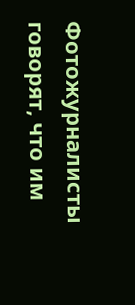Фотожурналисты говорят, что им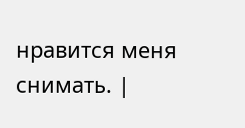нравится меня снимать. |